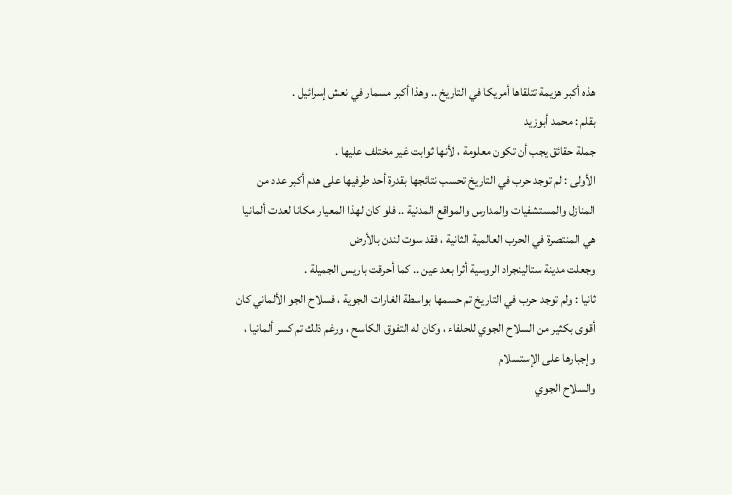هذه أكبر هزيمة تتلقاها أمريكا في التاريخ .. وهذا أكبر مسمار في نعش إسرائيل .
بقلم : محمد أبوزيد
جملة حقائق يجب أن تكون معلومة ، لأنها ثوابت غير مختلف عليها .
الأولى : لم توجد حرب في التاريخ تحسب نتائجها بقدرة أحد طرفيها على هدم أكبر عدد من المنازل والمستشفيات والمدارس والمواقع المدنية .. فلو كان لهذا المعيار مكانا لعدت ألمانيا هي المنتصرة في الحرب العالمية الثانية ، فقد سوت لندن بالأرض
وجعلت مدينة ستالينجراد الروسية أثرا بعد عين .. كما أحرقت باريس الجميلة .
ثانيا : ولم توجد حرب في التاريخ تم حسمها بواسطة الغارات الجوية ، فسلاح الجو الألماني كان أقوى بكثير من السلاح الجوي للحلفاء ، وكان له التفوق الكاسح ، ورغم ذلك تم كسر ألمانيا ، وإجبارها على الإستسلام
والسلاح الجوي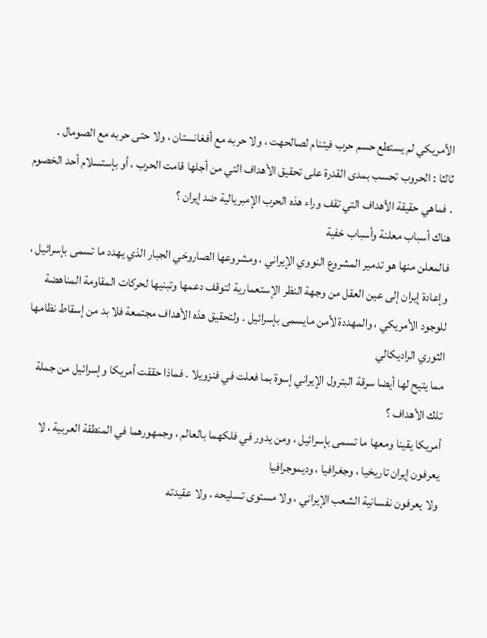الأمريكي لم يستطع حسم حرب فيتنام لصالحهت ، ولا حربه مع أفغانستان ، ولا حتى حربه مع الصومال .
ثالثا : الحروب تحسب بمدى القدرة على تحقيق الأهداف التي من أجلها قامت الحرب ، أو بإستسلام أحد الخصوم . فماهي حقيقة الأهداف التي تقف وراء هذه الحرب الإمبريالية ضد إيران ؟
هناك أسباب معلنة وأسباب خفية
فالمعلن منها هو تدمير المشروع النووي الإيراني ، ومشروعها الصاروخي الجبار الذي يهدد ما تسمى بإسرائيل ، وإعادة إيران إلى عين العقل من وجهة النظر الإستعمارية لتوقف دعمها وتبنيها لحركات المقاومة المناهضة للوجود الأمريكي ، والمهددة لأمن مايسمى بإسرائيل . ولتحقيق هذه الأهداف مجتمعة فلا بد من إسقاط نظامها الثوري الراديكالي
مما يتيح لها أيضا سرقة البترول الإيراني إسوة بما فعلت في فنزويلا . فماذا حققت أمريكا وإسرائيل من جملة تلك الأهداف ؟
أمريكا يقينا ومعها ما تسمى بإسرائيل ، ومن يدور في فلكهما بالعالم ، وجمهورهما في المنطقة العربية ، لا يعرفون إيران تاريخيا ، وجغرافيا ، وديموجرافيا
ولا يعرفون نفسانية الشعب الإيراني ، ولا مستوى تسليحه ، ولا عقيدته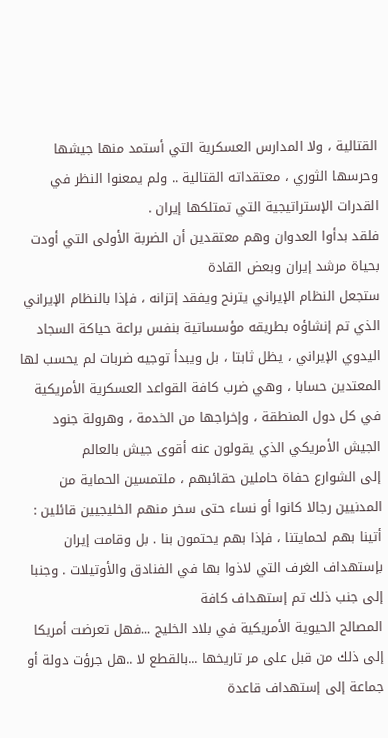القتالية ، ولا المدارس العسكرية التي أستمد منها جيشها وحرسها الثوري ، معتقداته القتالية .. ولم يمعنوا النظر في القدرات الإستراتيجية التي تمتلكها إيران .
فلقد بدأوا العدوان وهم معتقدين أن الضربة الأولى التي أودت بحياة مرشد إيران وبعض القادة
ستجعل النظام الإيراني يترنح ويفقد إتزانه ، فإذا بالنظام الإيراني الذي تم إنشاؤه بطريقه مؤسساتية بنفس براعة حياكة السجاد اليدوي الإيراني ، يظل ثابتا ، بل ويبدأ توجيه ضربات لم يحسب لها المعتدين حسابا ، وهي ضرب كافة القواعد العسكرية الأمريكية في كل دول المنطقة ، وإخراجها من الخدمة ، وهرولة جنود الجيش الأمريكي الذي يقولون عنه أقوى جيش بالعالم
إلى الشوارع حفاة حاملين حقائبهم ، ملتمسين الحماية من المدنيين رجالا كانوا أو نساء حتى سخر منهم الخليجيين قائلين : أتينا بهم لحمايتنا ، فإذا بهم يحتمون بنا . بل وقامت إيران بإستهداف الغرف التي لاذوا بها في الفنادق والأوتيلات . وجنبا إلى جنب ذلك تم إستهداف كافة
المصالح الحيوية الأمريكية في بلاد الخليج ...فهل تعرضت أمريكا إلى ذلك من قبل على مر تاريخها ...بالقطع لا ..هل جرؤت دولة أو جماعة إلى إستهداف قاعدة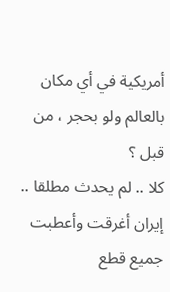أمريكية في أي مكان بالعالم ولو بحجر ، من قبل ؟
كلا .. لم يحدث مطلقا ..
إيران أغرقت وأعطبت جميع قطع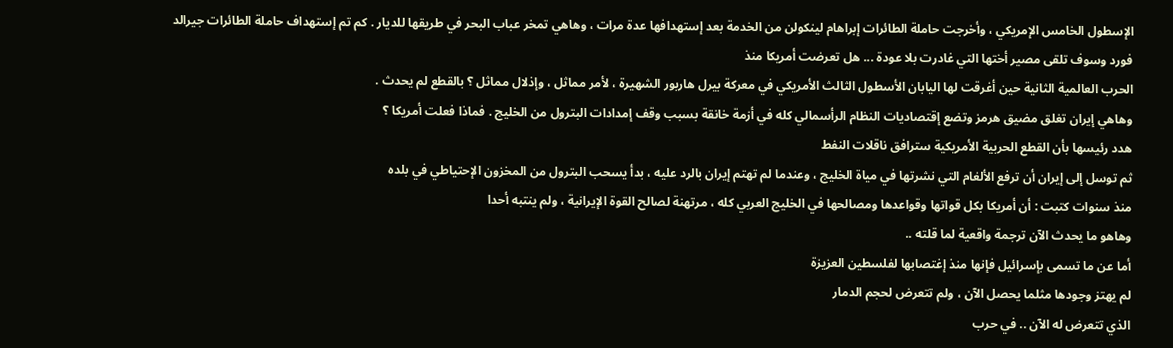الإسطول الخامس الإمريكي ، وأخرجت حاملة الطائرات إبراهام لينكولن من الخدمة بعد إستهدافها عدة مرات ، وهاهي تمخر عباب البحر في طريقها للديار . كم تم إستهداف حاملة الطائرات جيرالد فورد وسوف تلقى مصير أختها التي غادرت بلا عودة ... هل تعرضت أمريكا منذ
الحرب العالمية الثانية حين أغرقت لها اليابان الأسطول الثالث الأمريكي في معركة بيرل هاربور الشهيرة ، لأمر مماثل ، وإذلال مماثل ؟ بالقطع لم يحدث .
وهاهي إيران تغلق مضيق هرمز وتضع إقتصاديات النظام الرأسمالي كله في أزمة خانقة بسبب وقف إمدادات البترول من الخليج . فماذا فعلت أمريكا ؟
هدد رئيسها بأن القطع الحربية الأمريكية سترافق ناقلات النفط
ثم توسل إلى إيران أن ترفع الألغام التي نشرتها في مياة الخليج ، وعندما لم تهتم إيران بالرد عليه ، بدأ يسحب البترول من المخزون الإحتياطي في بلده
منذ سنوات كتبت : أن أمريكا بكل قواتها وقواعدها ومصالحها في الخليج العربي كله ، مرتهنة لصالح القوة الإيرانية ، ولم ينتبه أحدا
وهاهو ما يحدث الآن ترجمة واقعية لما قلته ..
أما عن ما تسمى بإسرائيل فإنها منذ إغتصابها لفلسطين العزيزة
لم يهتز وجودها مثلما يحصل الآن ، ولم تتعرض لحجم الدمار
الذي تتعرض له الآن .. في حرب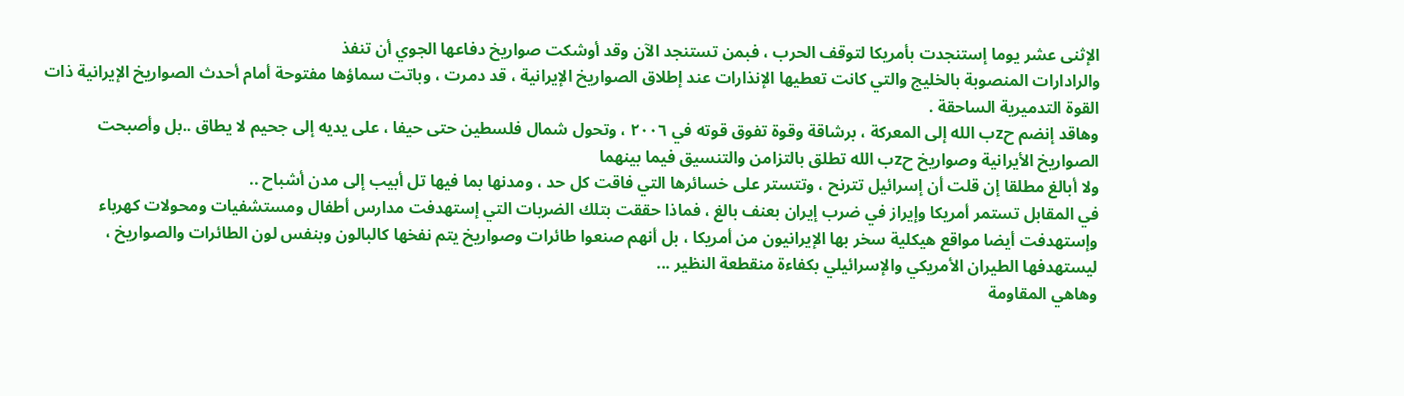الإثنى عشر يوما إستنجدت بأمريكا لتوقف الحرب ، فبمن تستنجد الآن وقد أوشكت صواريخ دفاعها الجوي أن تنفذ
والرادارات المنصوبة بالخليج والتي كانت تعطيها الإنذارات عند إطلاق الصواريخ الإيرانية ، قد دمرت ، وباتت سماؤها مفتوحة أمام أحدث الصواريخ الإيرانية ذات القوة التدميرية الساحقة .
وهاقد إنضم حzب الله إلى المعركة ، برشاقة وقوة تفوق قوته في ٢٠٠٦ ، وتحول شمال فلسطين حتى حيفا ، على يديه إلى جحيم لا يطاق ..بل وأصبحت الصواريخ الأيرانية وصواريخ حzب الله تطلق بالتزامن والتنسيق فيما بينهما
ولا أبالغ مطلقا إن قلت أن إسرائيل تترنح ، وتتستر على خسائرها التي فاقت كل حد ، ومدنها بما فيها تل أبيب إلى مدن أشباح ..
في المقابل تستمر أمريكا وإيراز في ضرب إيران بعنف بالغ ، فماذا حققت بتلك الضربات التي إستهدفت مدارس أطفال ومستشفيات ومحولات كهرباء
وإستهدفت أيضا مواقع هيكلية سخر بها الإيرانيون من أمريكا ، بل أنهم صنعوا طائرات وصواريخ يتم نفخها كالبالون وبنفس لون الطائرات والصواريخ ، ليستهدفها الطيران الأمريكي والإسرائيلي بكفاءة منقطعة النظير ...
وهاهي المقاومة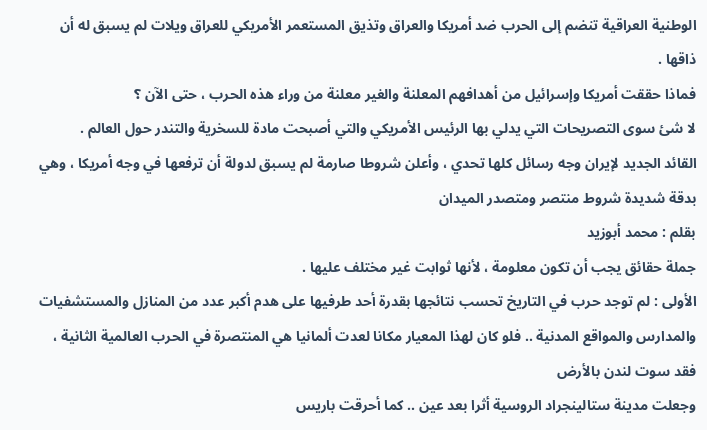الوطنية العراقية تنضم إلى الحرب ضد أمريكا والعراق وتذيق المستعمر الأمريكي للعراق ويلات لم يسبق له أن ذاقها .
فماذا حققت أمريكا وإسرائيل من أهدافهم المعلنة والغير معلنة من وراء هذه الحرب ، حتى الآن ؟
لا شئ سوى التصريحات التي يدلي بها الرئيس الأمريكي والتي أصبحت مادة للسخرية والتندر حول العالم .
القائد الجديد لإيران وجه رسائل كلها تحدي ، وأعلن شروطا صارمة لم يسبق لدولة أن ترفعها في وجه أمريكا ، وهي بدقة شديدة شروط منتصر ومتصدر الميدان
بقلم : محمد أبوزيد
جملة حقائق يجب أن تكون معلومة ، لأنها ثوابت غير مختلف عليها .
الأولى : لم توجد حرب في التاريخ تحسب نتائجها بقدرة أحد طرفيها على هدم أكبر عدد من المنازل والمستشفيات والمدارس والمواقع المدنية .. فلو كان لهذا المعيار مكانا لعدت ألمانيا هي المنتصرة في الحرب العالمية الثانية ، فقد سوت لندن بالأرض
وجعلت مدينة ستالينجراد الروسية أثرا بعد عين .. كما أحرقت باريس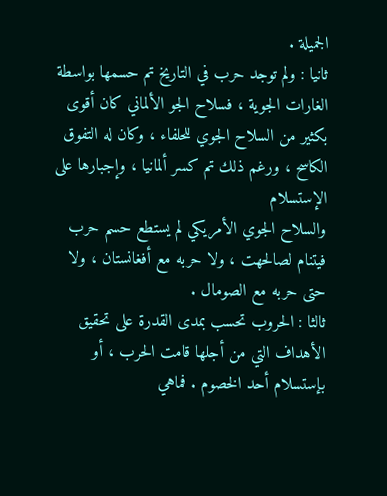الجميلة .
ثانيا : ولم توجد حرب في التاريخ تم حسمها بواسطة الغارات الجوية ، فسلاح الجو الألماني كان أقوى بكثير من السلاح الجوي للحلفاء ، وكان له التفوق الكاسح ، ورغم ذلك تم كسر ألمانيا ، وإجبارها على الإستسلام
والسلاح الجوي الأمريكي لم يستطع حسم حرب فيتنام لصالحهت ، ولا حربه مع أفغانستان ، ولا حتى حربه مع الصومال .
ثالثا : الحروب تحسب بمدى القدرة على تحقيق الأهداف التي من أجلها قامت الحرب ، أو بإستسلام أحد الخصوم . فماهي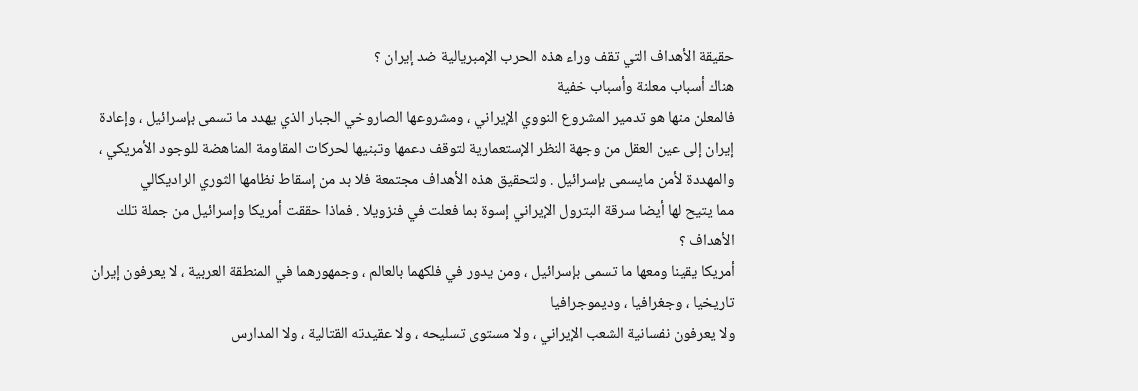حقيقة الأهداف التي تقف وراء هذه الحرب الإمبريالية ضد إيران ؟
هناك أسباب معلنة وأسباب خفية
فالمعلن منها هو تدمير المشروع النووي الإيراني ، ومشروعها الصاروخي الجبار الذي يهدد ما تسمى بإسرائيل ، وإعادة إيران إلى عين العقل من وجهة النظر الإستعمارية لتوقف دعمها وتبنيها لحركات المقاومة المناهضة للوجود الأمريكي ، والمهددة لأمن مايسمى بإسرائيل . ولتحقيق هذه الأهداف مجتمعة فلا بد من إسقاط نظامها الثوري الراديكالي
مما يتيح لها أيضا سرقة البترول الإيراني إسوة بما فعلت في فنزويلا . فماذا حققت أمريكا وإسرائيل من جملة تلك الأهداف ؟
أمريكا يقينا ومعها ما تسمى بإسرائيل ، ومن يدور في فلكهما بالعالم ، وجمهورهما في المنطقة العربية ، لا يعرفون إيران تاريخيا ، وجغرافيا ، وديموجرافيا
ولا يعرفون نفسانية الشعب الإيراني ، ولا مستوى تسليحه ، ولا عقيدته القتالية ، ولا المدارس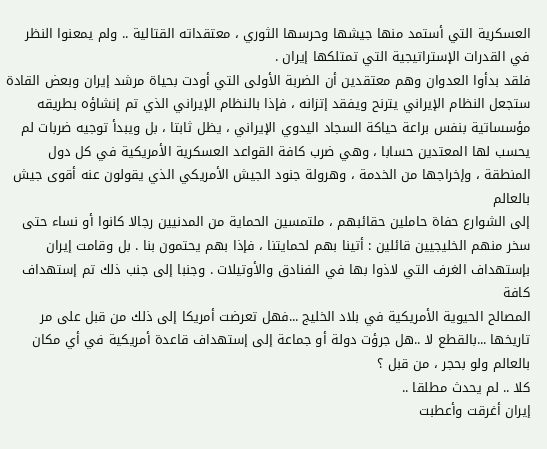العسكرية التي أستمد منها جيشها وحرسها الثوري ، معتقداته القتالية .. ولم يمعنوا النظر في القدرات الإستراتيجية التي تمتلكها إيران .
فلقد بدأوا العدوان وهم معتقدين أن الضربة الأولى التي أودت بحياة مرشد إيران وبعض القادة
ستجعل النظام الإيراني يترنح ويفقد إتزانه ، فإذا بالنظام الإيراني الذي تم إنشاؤه بطريقه مؤسساتية بنفس براعة حياكة السجاد اليدوي الإيراني ، يظل ثابتا ، بل ويبدأ توجيه ضربات لم يحسب لها المعتدين حسابا ، وهي ضرب كافة القواعد العسكرية الأمريكية في كل دول المنطقة ، وإخراجها من الخدمة ، وهرولة جنود الجيش الأمريكي الذي يقولون عنه أقوى جيش بالعالم
إلى الشوارع حفاة حاملين حقائبهم ، ملتمسين الحماية من المدنيين رجالا كانوا أو نساء حتى سخر منهم الخليجيين قائلين : أتينا بهم لحمايتنا ، فإذا بهم يحتمون بنا . بل وقامت إيران بإستهداف الغرف التي لاذوا بها في الفنادق والأوتيلات . وجنبا إلى جنب ذلك تم إستهداف كافة
المصالح الحيوية الأمريكية في بلاد الخليج ...فهل تعرضت أمريكا إلى ذلك من قبل على مر تاريخها ...بالقطع لا ..هل جرؤت دولة أو جماعة إلى إستهداف قاعدة أمريكية في أي مكان بالعالم ولو بحجر ، من قبل ؟
كلا .. لم يحدث مطلقا ..
إيران أغرقت وأعطبت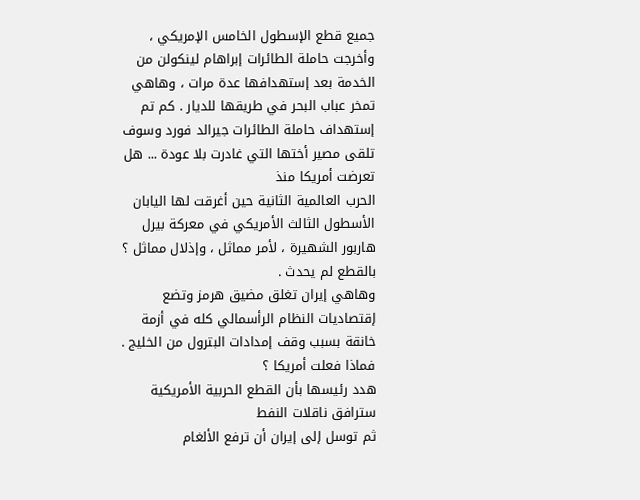جميع قطع الإسطول الخامس الإمريكي ، وأخرجت حاملة الطائرات إبراهام لينكولن من الخدمة بعد إستهدافها عدة مرات ، وهاهي تمخر عباب البحر في طريقها للديار . كم تم إستهداف حاملة الطائرات جيرالد فورد وسوف تلقى مصير أختها التي غادرت بلا عودة ... هل تعرضت أمريكا منذ
الحرب العالمية الثانية حين أغرقت لها اليابان الأسطول الثالث الأمريكي في معركة بيرل هاربور الشهيرة ، لأمر مماثل ، وإذلال مماثل ؟ بالقطع لم يحدث .
وهاهي إيران تغلق مضيق هرمز وتضع إقتصاديات النظام الرأسمالي كله في أزمة خانقة بسبب وقف إمدادات البترول من الخليج . فماذا فعلت أمريكا ؟
هدد رئيسها بأن القطع الحربية الأمريكية سترافق ناقلات النفط
ثم توسل إلى إيران أن ترفع الألغام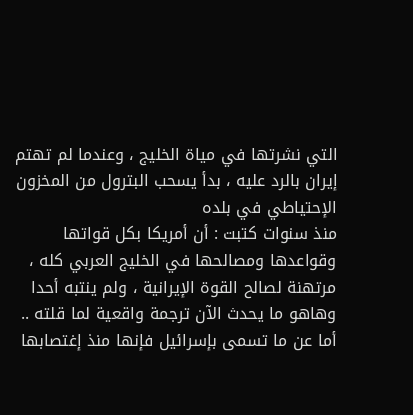التي نشرتها في مياة الخليج ، وعندما لم تهتم إيران بالرد عليه ، بدأ يسحب البترول من المخزون الإحتياطي في بلده
منذ سنوات كتبت : أن أمريكا بكل قواتها وقواعدها ومصالحها في الخليج العربي كله ، مرتهنة لصالح القوة الإيرانية ، ولم ينتبه أحدا
وهاهو ما يحدث الآن ترجمة واقعية لما قلته ..
أما عن ما تسمى بإسرائيل فإنها منذ إغتصابها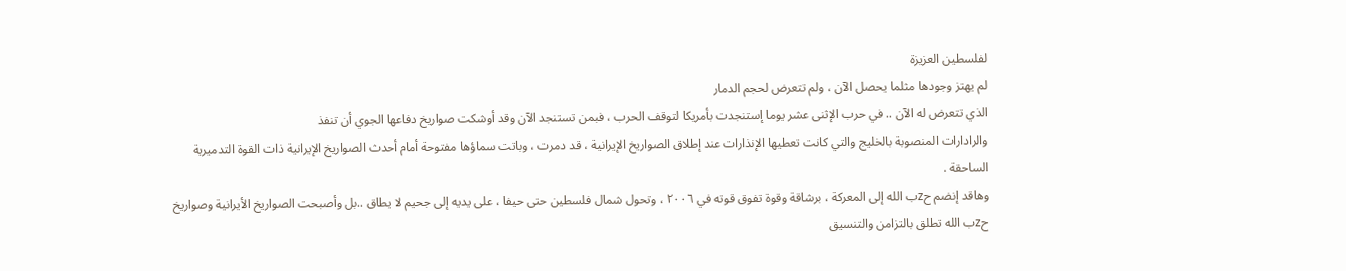لفلسطين العزيزة
لم يهتز وجودها مثلما يحصل الآن ، ولم تتعرض لحجم الدمار
الذي تتعرض له الآن .. في حرب الإثنى عشر يوما إستنجدت بأمريكا لتوقف الحرب ، فبمن تستنجد الآن وقد أوشكت صواريخ دفاعها الجوي أن تنفذ
والرادارات المنصوبة بالخليج والتي كانت تعطيها الإنذارات عند إطلاق الصواريخ الإيرانية ، قد دمرت ، وباتت سماؤها مفتوحة أمام أحدث الصواريخ الإيرانية ذات القوة التدميرية الساحقة .
وهاقد إنضم حzب الله إلى المعركة ، برشاقة وقوة تفوق قوته في ٢٠٠٦ ، وتحول شمال فلسطين حتى حيفا ، على يديه إلى جحيم لا يطاق ..بل وأصبحت الصواريخ الأيرانية وصواريخ حzب الله تطلق بالتزامن والتنسيق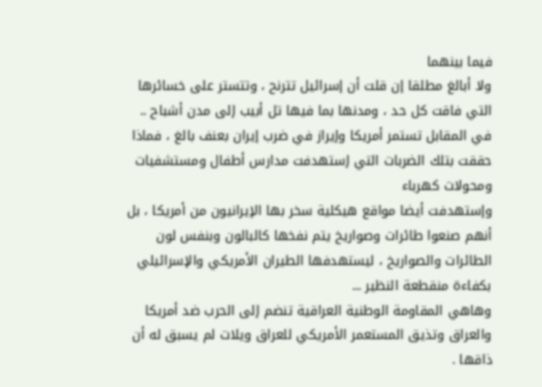فيما بينهما
ولا أبالغ مطلقا إن قلت أن إسرائيل تترنح ، وتتستر على خسائرها التي فاقت كل حد ، ومدنها بما فيها تل أبيب إلى مدن أشباح ..
في المقابل تستمر أمريكا وإيراز في ضرب إيران بعنف بالغ ، فماذا حققت بتلك الضربات التي إستهدفت مدارس أطفال ومستشفيات ومحولات كهرباء
وإستهدفت أيضا مواقع هيكلية سخر بها الإيرانيون من أمريكا ، بل أنهم صنعوا طائرات وصواريخ يتم نفخها كالبالون وبنفس لون الطائرات والصواريخ ، ليستهدفها الطيران الأمريكي والإسرائيلي بكفاءة منقطعة النظير ...
وهاهي المقاومة الوطنية العراقية تنضم إلى الحرب ضد أمريكا والعراق وتذيق المستعمر الأمريكي للعراق ويلات لم يسبق له أن ذاقها .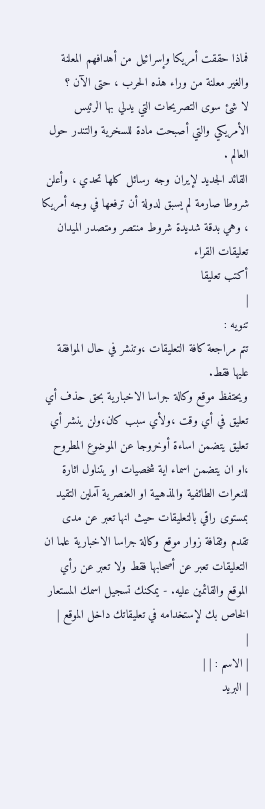فماذا حققت أمريكا وإسرائيل من أهدافهم المعلنة والغير معلنة من وراء هذه الحرب ، حتى الآن ؟
لا شئ سوى التصريحات التي يدلي بها الرئيس الأمريكي والتي أصبحت مادة للسخرية والتندر حول العالم .
القائد الجديد لإيران وجه رسائل كلها تحدي ، وأعلن شروطا صارمة لم يسبق لدولة أن ترفعها في وجه أمريكا ، وهي بدقة شديدة شروط منتصر ومتصدر الميدان
تعليقات القراء
أكتب تعليقا
|
تنويه :
تتم مراجعة كافة التعليقات ،وتنشر في حال الموافقة عليها فقط.
ويحتفظ موقع وكالة جراسا الاخبارية بحق حذف أي تعليق في أي وقت ،ولأي سبب كان،ولن ينشر أي تعليق يتضمن اساءة أوخروجا عن الموضوع المطروح ،او ان يتضمن اسماء اية شخصيات او يتناول اثارة للنعرات الطائفية والمذهبية او العنصرية آملين التقيد بمستوى راقي بالتعليقات حيث انها تعبر عن مدى تقدم وثقافة زوار موقع وكالة جراسا الاخبارية علما ان التعليقات تعبر عن أصحابها فقط ولا تعبر عن رأي الموقع والقائمين عليه. - يمكنك تسجيل اسمك المستعار الخاص بك لإستخدامه في تعليقاتك داخل الموقع |
|
| الاسم : | |
| البريد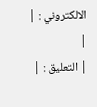الالكتروني : | |
| التعليق : |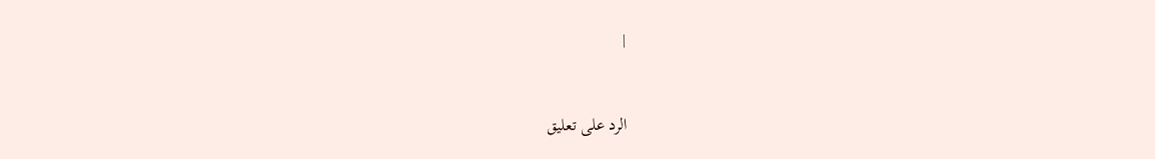|


الرد على تعليق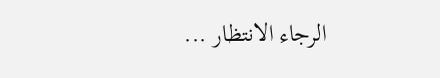الرجاء الانتظار ...